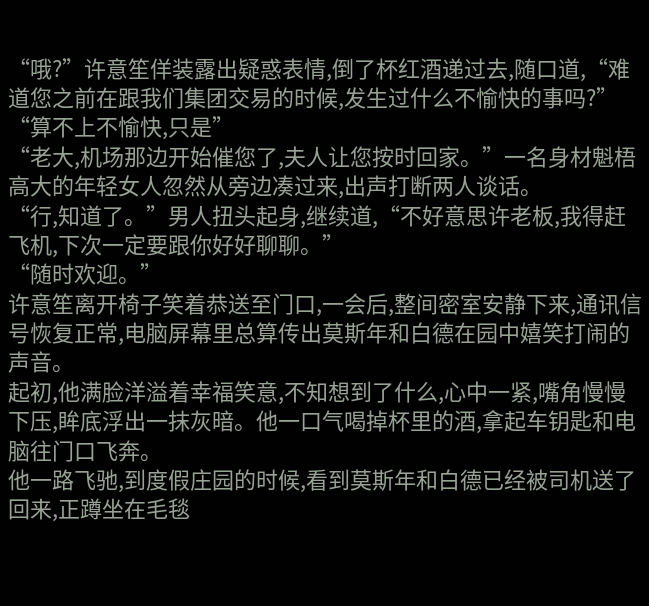“哦?”许意笙佯装露出疑惑表情,倒了杯红酒递过去,随口道,“难道您之前在跟我们集团交易的时候,发生过什么不愉快的事吗?”
“算不上不愉快,只是”
“老大,机场那边开始催您了,夫人让您按时回家。”一名身材魁梧高大的年轻女人忽然从旁边凑过来,出声打断两人谈话。
“行,知道了。”男人扭头起身,继续道,“不好意思许老板,我得赶飞机,下次一定要跟你好好聊聊。”
“随时欢迎。”
许意笙离开椅子笑着恭送至门口,一会后,整间密室安静下来,通讯信号恢复正常,电脑屏幕里总算传出莫斯年和白德在园中嬉笑打闹的声音。
起初,他满脸洋溢着幸福笑意,不知想到了什么,心中一紧,嘴角慢慢下压,眸底浮出一抹灰暗。他一口气喝掉杯里的酒,拿起车钥匙和电脑往门口飞奔。
他一路飞驰,到度假庄园的时候,看到莫斯年和白德已经被司机送了回来,正蹲坐在毛毯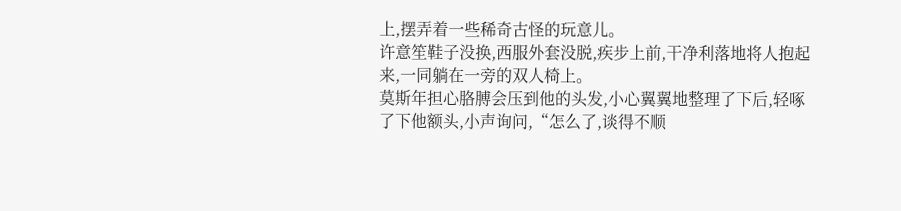上,摆弄着一些稀奇古怪的玩意儿。
许意笙鞋子没换,西服外套没脱,疾步上前,干净利落地将人抱起来,一同躺在一旁的双人椅上。
莫斯年担心胳膊会压到他的头发,小心翼翼地整理了下后,轻啄了下他额头,小声询问,“怎么了,谈得不顺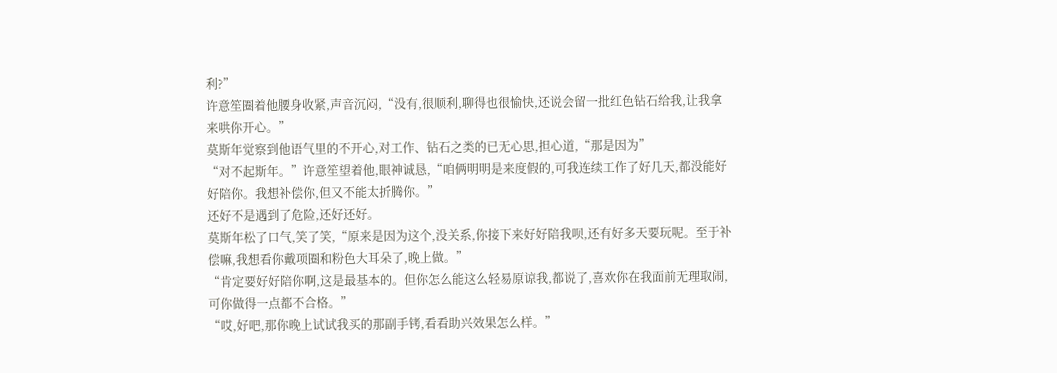利?”
许意笙圈着他腰身收紧,声音沉闷,“没有,很顺利,聊得也很愉快,还说会留一批红色钻石给我,让我拿来哄你开心。”
莫斯年觉察到他语气里的不开心,对工作、钻石之类的已无心思,担心道,“那是因为”
“对不起斯年。”许意笙望着他,眼神诚恳,“咱俩明明是来度假的,可我连续工作了好几天,都没能好好陪你。我想补偿你,但又不能太折腾你。”
还好不是遇到了危险,还好还好。
莫斯年松了口气,笑了笑,“原来是因为这个,没关系,你接下来好好陪我呗,还有好多天要玩呢。至于补偿嘛,我想看你戴项圈和粉色大耳朵了,晚上做。”
“肯定要好好陪你啊,这是最基本的。但你怎么能这么轻易原谅我,都说了,喜欢你在我面前无理取闹,可你做得一点都不合格。”
“哎,好吧,那你晚上试试我买的那副手铐,看看助兴效果怎么样。”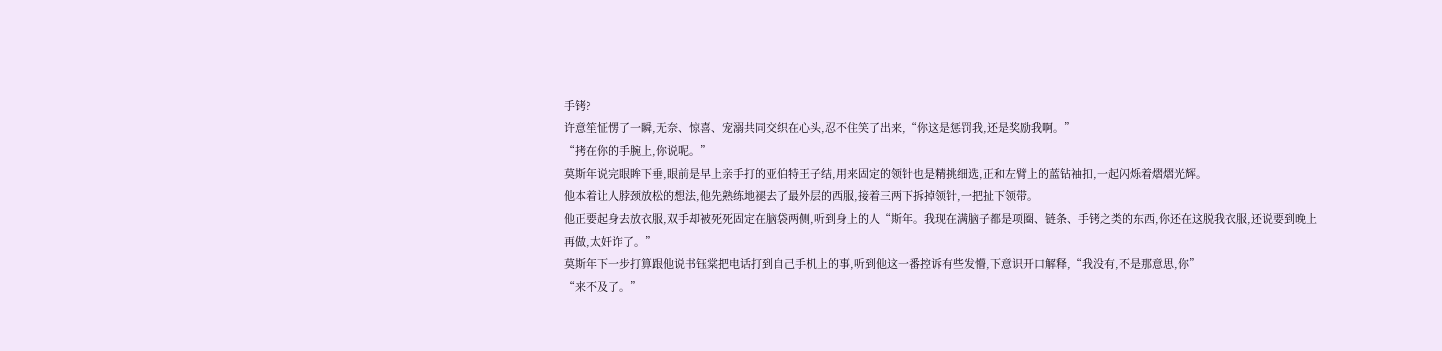手铐?
许意笙怔愣了一瞬,无奈、惊喜、宠溺共同交织在心头,忍不住笑了出来,“你这是惩罚我,还是奖励我啊。”
“拷在你的手腕上,你说呢。”
莫斯年说完眼眸下垂,眼前是早上亲手打的亚伯特王子结,用来固定的领针也是精挑细选,正和左臂上的蓝钻袖扣,一起闪烁着熠熠光辉。
他本着让人脖颈放松的想法,他先熟练地褪去了最外层的西服,接着三两下拆掉领针,一把扯下领带。
他正要起身去放衣服,双手却被死死固定在脑袋两侧,听到身上的人“斯年。我现在满脑子都是项圈、链条、手铐之类的东西,你还在这脱我衣服,还说要到晚上再做,太奸诈了。”
莫斯年下一步打算跟他说书钰棠把电话打到自己手机上的事,听到他这一番控诉有些发懵,下意识开口解释,“我没有,不是那意思,你”
“来不及了。”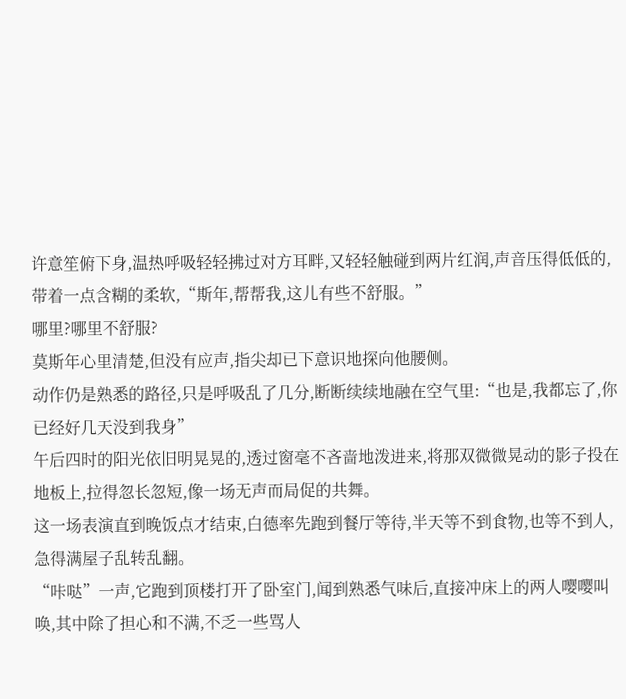许意笙俯下身,温热呼吸轻轻拂过对方耳畔,又轻轻触碰到两片红润,声音压得低低的,带着一点含糊的柔软,“斯年,帮帮我,这儿有些不舒服。”
哪里?哪里不舒服?
莫斯年心里清楚,但没有应声,指尖却已下意识地探向他腰侧。
动作仍是熟悉的路径,只是呼吸乱了几分,断断续续地融在空气里:“也是,我都忘了,你已经好几天没到我身”
午后四时的阳光依旧明晃晃的,透过窗毫不吝啬地泼进来,将那双微微晃动的影子投在地板上,拉得忽长忽短,像一场无声而局促的共舞。
这一场表演直到晚饭点才结束,白德率先跑到餐厅等待,半天等不到食物,也等不到人,急得满屋子乱转乱翻。
“咔哒”一声,它跑到顶楼打开了卧室门,闻到熟悉气味后,直接冲床上的两人嘤嘤叫唤,其中除了担心和不满,不乏一些骂人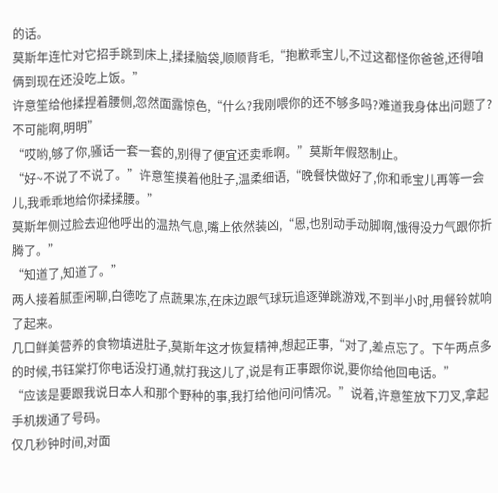的话。
莫斯年连忙对它招手跳到床上,揉揉脑袋,顺顺背毛,“抱歉乖宝儿,不过这都怪你爸爸,还得咱俩到现在还没吃上饭。”
许意笙给他揉捏着腰侧,忽然面露惊色,“什么?我刚喂你的还不够多吗?难道我身体出问题了?不可能啊,明明”
“哎哟,够了你,骚话一套一套的,别得了便宜还卖乖啊。”莫斯年假怒制止。
“好~不说了不说了。”许意笙摸着他肚子,温柔细语,“晚餐快做好了,你和乖宝儿再等一会儿,我乖乖地给你揉揉腰。”
莫斯年侧过脸去迎他呼出的温热气息,嘴上依然装凶,“恩,也别动手动脚啊,饿得没力气跟你折腾了。”
“知道了,知道了。”
两人接着腻歪闲聊,白德吃了点蔬果冻,在床边跟气球玩追逐弹跳游戏,不到半小时,用餐铃就响了起来。
几口鲜美营养的食物填进肚子,莫斯年这才恢复精神,想起正事,“对了,差点忘了。下午两点多的时候,书钰棠打你电话没打通,就打我这儿了,说是有正事跟你说,要你给他回电话。”
“应该是要跟我说日本人和那个野种的事,我打给他问问情况。”说着,许意笙放下刀叉,拿起手机拨通了号码。
仅几秒钟时间,对面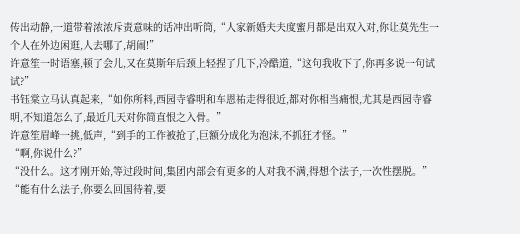传出动静,一道带着浓浓斥责意味的话冲出听筒,“人家新婚夫夫度蜜月都是出双入对,你让莫先生一个人在外边闲逛,人去哪了,胡闹!”
许意笙一时语塞,顿了会儿,又在莫斯年后颈上轻捏了几下,冷酷道,“这句我收下了,你再多说一句试试?”
书钰棠立马认真起来,“如你所料,西园寺睿明和车恩祐走得很近,都对你相当痛恨,尤其是西园寺睿明,不知道怎么了,最近几天对你简直恨之入骨。”
许意笙眉峰一挑,低声,“到手的工作被抢了,巨额分成化为泡沫,不抓狂才怪。”
“啊,你说什么?”
“没什么。这才刚开始,等过段时间,集团内部会有更多的人对我不满,得想个法子,一次性摆脱。”
“能有什么法子,你要么回国待着,要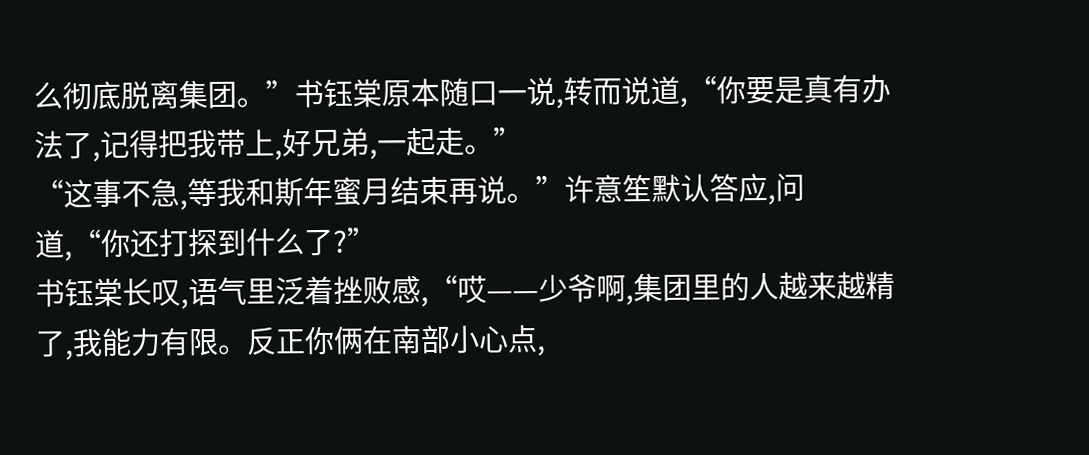么彻底脱离集团。”书钰棠原本随口一说,转而说道,“你要是真有办法了,记得把我带上,好兄弟,一起走。”
“这事不急,等我和斯年蜜月结束再说。”许意笙默认答应,问道,“你还打探到什么了?”
书钰棠长叹,语气里泛着挫败感,“哎——少爷啊,集团里的人越来越精了,我能力有限。反正你俩在南部小心点,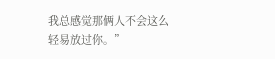我总感觉那俩人不会这么轻易放过你。”